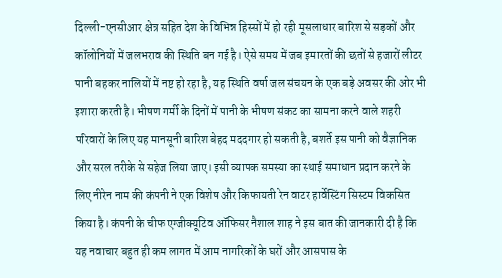दिल्ली-एनसीआर क्षेत्र सहित देश के विभिन्न हिस्सों में हो रही मूसलाधार बारिश से सड़कों और कॉलोनियों में जलभराव की स्थिति बन गई है। ऐसे समय में जब इमारतों की छतों से हजारों लीटर पानी बहकर नालियों में नष्ट हो रहा है, यह स्थिति वर्षा जल संचयन के एक बड़े अवसर की ओर भी इशारा करती है। भीषण गर्मी के दिनों में पानी के भीषण संकट का सामना करने वाले शहरी परिवारों के लिए यह मानसूनी बारिश बेहद मददगार हो सकती है, बशर्ते इस पानी को वैज्ञानिक और सरल तरीके से सहेज लिया जाए। इसी व्यापक समस्या का स्थाई समाधान प्रदान करने के लिए नीरेन नाम की कंपनी ने एक विशेष और किफायती रेन वाटर हार्वेस्टिंग सिस्टम विकसित किया है। कंपनी के चीफ एग्जीक्यूटिव ऑफिसर नैशाल शाह ने इस बात की जानकारी दी है कि यह नवाचार बहुत ही कम लागत में आम नागरिकों के घरों और आसपास के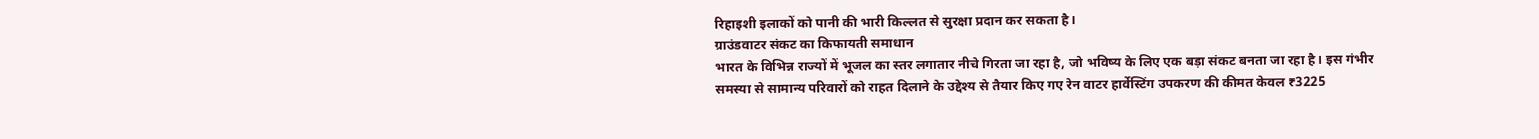रिहाइशी इलाकों को पानी की भारी किल्लत से सुरक्षा प्रदान कर सकता है।
ग्राउंडवाटर संकट का किफायती समाधान
भारत के विभिन्न राज्यों में भूजल का स्तर लगातार नीचे गिरता जा रहा है, जो भविष्य के लिए एक बड़ा संकट बनता जा रहा है। इस गंभीर समस्या से सामान्य परिवारों को राहत दिलाने के उद्देश्य से तैयार किए गए रेन वाटर हार्वेस्टिंग उपकरण की कीमत केवल ₹3225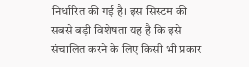निर्धारित की गई है। इस सिस्टम की सबसे बड़ी विशेषता यह है कि इसे संचालित करने के लिए किसी भी प्रकार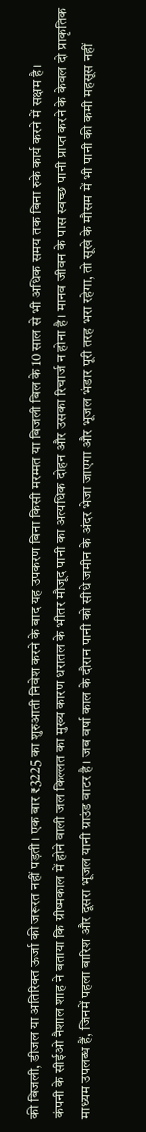की बिजली, डीजल या अतिरिक्त ऊर्जा की जरूरत नहीं पड़ती। एक बार ₹3225 का शुरुआती निवेश करने के बाद यह उपकरण बिना किसी मरम्मत या बिजली बिल के 10 साल से भी अधिक समय तक बिना रुके कार्य करने में सक्षम है।
कंपनी के सीईओ नैशाल शाह ने बताया कि ग्रीष्मकाल में होने वाली जल किल्लत का मुख्य कारण धरातल के भीतर मौजूद पानी का अत्यधिक दोहन और उसका रिचार्ज न होना है। मानव जीवन के पास स्वच्छ पानी प्राप्त करने के केवल दो प्राकृतिक माध्यम उपलब्ध हैं, जिनमें पहला बारिश और दूसरा भूजल यानी ग्राउंड वाटर है। जब वर्षा काल के दौरान पानी को सीधे जमीन के अंदर भेजा जाएगा और भूजल भंडार पूरी तरह भरा रहेगा, तो सूखे के मौसम में भी पानी की कमी महसूस नहीं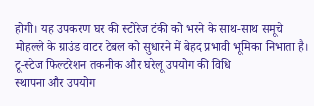होगी। यह उपकरण घर की स्टोरेज टंकी को भरने के साथ-साथ समूचे मोहल्ले के ग्राउंड वाटर टेबल को सुधारने में बेहद प्रभावी भूमिका निभाता है।
टू-स्टेज फिल्टरेशन तकनीक और घरेलू उपयोग की विधि
स्थापना और उपयोग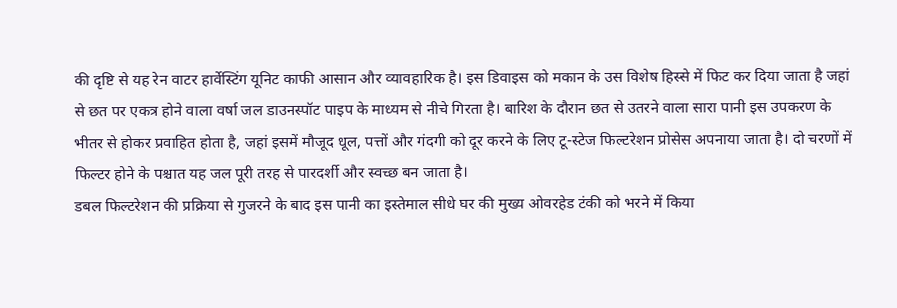की दृष्टि से यह रेन वाटर हार्वेस्टिंग यूनिट काफी आसान और व्यावहारिक है। इस डिवाइस को मकान के उस विशेष हिस्से में फिट कर दिया जाता है जहां से छत पर एकत्र होने वाला वर्षा जल डाउनस्पॉट पाइप के माध्यम से नीचे गिरता है। बारिश के दौरान छत से उतरने वाला सारा पानी इस उपकरण के भीतर से होकर प्रवाहित होता है, जहां इसमें मौजूद धूल, पत्तों और गंदगी को दूर करने के लिए टू-स्टेज फिल्टरेशन प्रोसेस अपनाया जाता है। दो चरणों में फिल्टर होने के पश्चात यह जल पूरी तरह से पारदर्शी और स्वच्छ बन जाता है।
डबल फिल्टरेशन की प्रक्रिया से गुजरने के बाद इस पानी का इस्तेमाल सीधे घर की मुख्य ओवरहेड टंकी को भरने में किया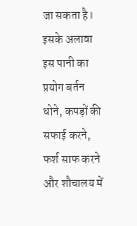जा सकता है। इसके अलावा इस पानी का प्रयोग बर्तन धोने, कपड़ों की सफाई करने, फर्श साफ करने और शौचालय में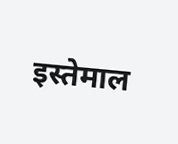इस्तेमाल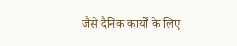जैसे दैनिक कार्यों के लिए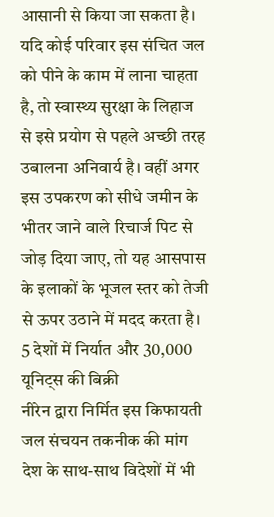आसानी से किया जा सकता है। यदि कोई परिवार इस संचित जल को पीने के काम में लाना चाहता है, तो स्वास्थ्य सुरक्षा के लिहाज से इसे प्रयोग से पहले अच्छी तरह उबालना अनिवार्य है। वहीं अगर इस उपकरण को सीधे जमीन के भीतर जाने वाले रिचार्ज पिट से जोड़ दिया जाए, तो यह आसपास के इलाकों के भूजल स्तर को तेजी से ऊपर उठाने में मदद करता है।
5 देशों में निर्यात और 30,000 यूनिट्स की बिक्री
नीरेन द्वारा निर्मित इस किफायती जल संचयन तकनीक की मांग देश के साथ-साथ विदेशों में भी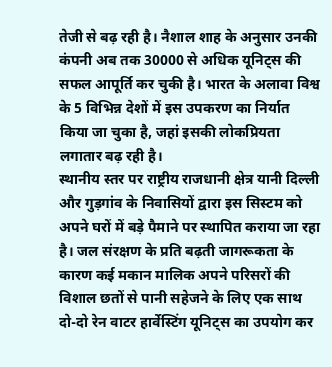तेजी से बढ़ रही है। नैशाल शाह के अनुसार उनकी कंपनी अब तक 30000 से अधिक यूनिट्स की सफल आपूर्ति कर चुकी है। भारत के अलावा विश्व के 5 विभिन्न देशों में इस उपकरण का निर्यात किया जा चुका है, जहां इसकी लोकप्रियता लगातार बढ़ रही है।
स्थानीय स्तर पर राष्ट्रीय राजधानी क्षेत्र यानी दिल्ली और गुड़गांव के निवासियों द्वारा इस सिस्टम को अपने घरों में बड़े पैमाने पर स्थापित कराया जा रहा है। जल संरक्षण के प्रति बढ़ती जागरूकता के कारण कई मकान मालिक अपने परिसरों की विशाल छतों से पानी सहेजने के लिए एक साथ दो-दो रेन वाटर हार्वेस्टिंग यूनिट्स का उपयोग कर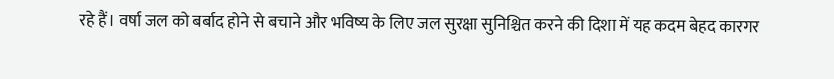रहे हैं। वर्षा जल को बर्बाद होने से बचाने और भविष्य के लिए जल सुरक्षा सुनिश्चित करने की दिशा में यह कदम बेहद कारगर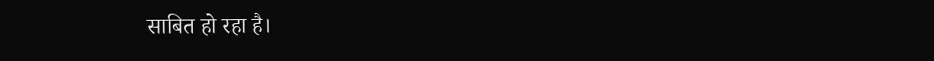साबित हो रहा है।